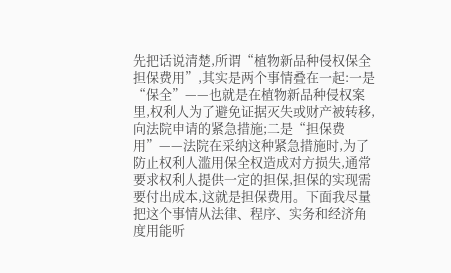先把话说清楚,所谓“植物新品种侵权保全担保费用”,其实是两个事情叠在一起:一是“保全”——也就是在植物新品种侵权案里,权利人为了避免证据灭失或财产被转移,向法院申请的紧急措施;二是“担保费用”——法院在采纳这种紧急措施时,为了防止权利人滥用保全权造成对方损失,通常要求权利人提供一定的担保,担保的实现需要付出成本,这就是担保费用。下面我尽量把这个事情从法律、程序、实务和经济角度用能听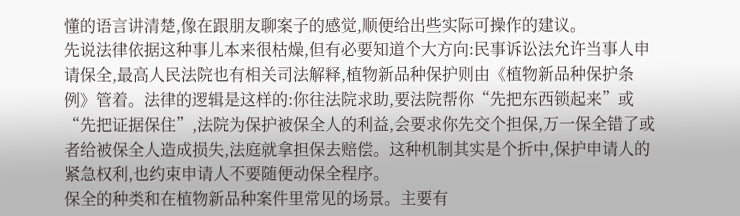懂的语言讲清楚,像在跟朋友聊案子的感觉,顺便给出些实际可操作的建议。
先说法律依据这种事儿本来很枯燥,但有必要知道个大方向:民事诉讼法允许当事人申请保全,最高人民法院也有相关司法解释,植物新品种保护则由《植物新品种保护条例》管着。法律的逻辑是这样的:你往法院求助,要法院帮你“先把东西锁起来”或“先把证据保住”,法院为保护被保全人的利益,会要求你先交个担保,万一保全错了或者给被保全人造成损失,法庭就拿担保去赔偿。这种机制其实是个折中,保护申请人的紧急权利,也约束申请人不要随便动保全程序。
保全的种类和在植物新品种案件里常见的场景。主要有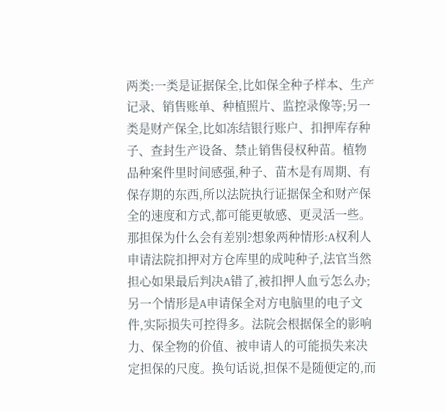两类:一类是证据保全,比如保全种子样本、生产记录、销售账单、种植照片、监控录像等;另一类是财产保全,比如冻结银行账户、扣押库存种子、查封生产设备、禁止销售侵权种苗。植物品种案件里时间感强,种子、苗木是有周期、有保存期的东西,所以法院执行证据保全和财产保全的速度和方式,都可能更敏感、更灵活一些。
那担保为什么会有差别?想象两种情形:A权利人申请法院扣押对方仓库里的成吨种子,法官当然担心如果最后判决A错了,被扣押人血亏怎么办;另一个情形是A申请保全对方电脑里的电子文件,实际损失可控得多。法院会根据保全的影响力、保全物的价值、被申请人的可能损失来决定担保的尺度。换句话说,担保不是随便定的,而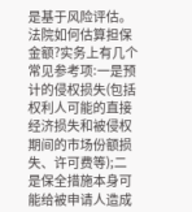是基于风险评估。
法院如何估算担保金额?实务上有几个常见参考项:一是预计的侵权损失(包括权利人可能的直接经济损失和被侵权期间的市场份额损失、许可费等);二是保全措施本身可能给被申请人造成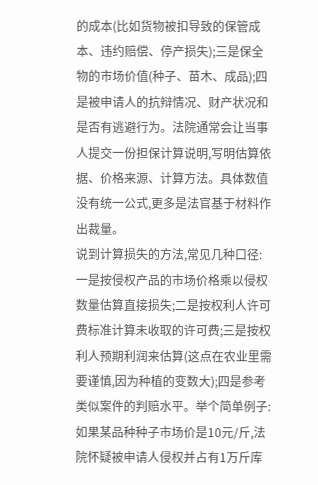的成本(比如货物被扣导致的保管成本、违约赔偿、停产损失);三是保全物的市场价值(种子、苗木、成品);四是被申请人的抗辩情况、财产状况和是否有逃避行为。法院通常会让当事人提交一份担保计算说明,写明估算依据、价格来源、计算方法。具体数值没有统一公式,更多是法官基于材料作出裁量。
说到计算损失的方法,常见几种口径:一是按侵权产品的市场价格乘以侵权数量估算直接损失;二是按权利人许可费标准计算未收取的许可费;三是按权利人预期利润来估算(这点在农业里需要谨慎,因为种植的变数大);四是参考类似案件的判赔水平。举个简单例子:如果某品种种子市场价是10元/斤,法院怀疑被申请人侵权并占有1万斤库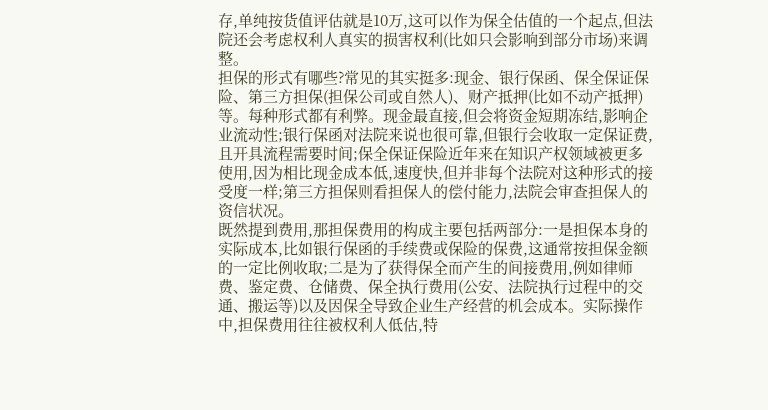存,单纯按货值评估就是10万,这可以作为保全估值的一个起点,但法院还会考虑权利人真实的损害权利(比如只会影响到部分市场)来调整。
担保的形式有哪些?常见的其实挺多:现金、银行保函、保全保证保险、第三方担保(担保公司或自然人)、财产抵押(比如不动产抵押)等。每种形式都有利弊。现金最直接,但会将资金短期冻结,影响企业流动性;银行保函对法院来说也很可靠,但银行会收取一定保证费,且开具流程需要时间;保全保证保险近年来在知识产权领域被更多使用,因为相比现金成本低,速度快,但并非每个法院对这种形式的接受度一样;第三方担保则看担保人的偿付能力,法院会审查担保人的资信状况。
既然提到费用,那担保费用的构成主要包括两部分:一是担保本身的实际成本,比如银行保函的手续费或保险的保费,这通常按担保金额的一定比例收取;二是为了获得保全而产生的间接费用,例如律师费、鉴定费、仓储费、保全执行费用(公安、法院执行过程中的交通、搬运等)以及因保全导致企业生产经营的机会成本。实际操作中,担保费用往往被权利人低估,特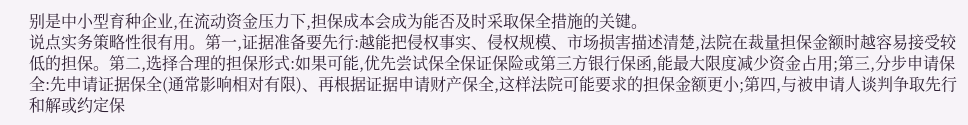别是中小型育种企业,在流动资金压力下,担保成本会成为能否及时采取保全措施的关键。
说点实务策略性很有用。第一,证据准备要先行:越能把侵权事实、侵权规模、市场损害描述清楚,法院在裁量担保金额时越容易接受较低的担保。第二,选择合理的担保形式:如果可能,优先尝试保全保证保险或第三方银行保函,能最大限度减少资金占用;第三,分步申请保全:先申请证据保全(通常影响相对有限)、再根据证据申请财产保全,这样法院可能要求的担保金额更小;第四,与被申请人谈判争取先行和解或约定保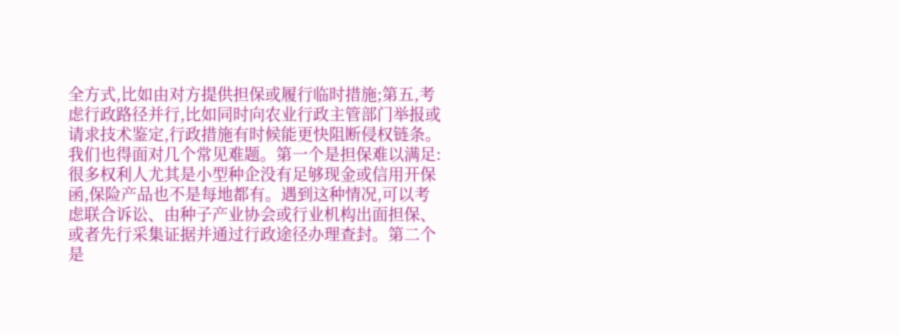全方式,比如由对方提供担保或履行临时措施;第五,考虑行政路径并行,比如同时向农业行政主管部门举报或请求技术鉴定,行政措施有时候能更快阻断侵权链条。
我们也得面对几个常见难题。第一个是担保难以满足:很多权利人尤其是小型种企没有足够现金或信用开保函,保险产品也不是每地都有。遇到这种情况,可以考虑联合诉讼、由种子产业协会或行业机构出面担保、或者先行采集证据并通过行政途径办理查封。第二个是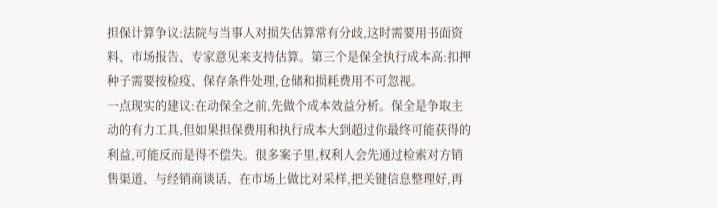担保计算争议:法院与当事人对损失估算常有分歧,这时需要用书面资料、市场报告、专家意见来支持估算。第三个是保全执行成本高:扣押种子需要按检疫、保存条件处理,仓储和损耗费用不可忽视。
一点现实的建议:在动保全之前,先做个成本效益分析。保全是争取主动的有力工具,但如果担保费用和执行成本大到超过你最终可能获得的利益,可能反而是得不偿失。很多案子里,权利人会先通过检索对方销售渠道、与经销商谈话、在市场上做比对采样,把关键信息整理好,再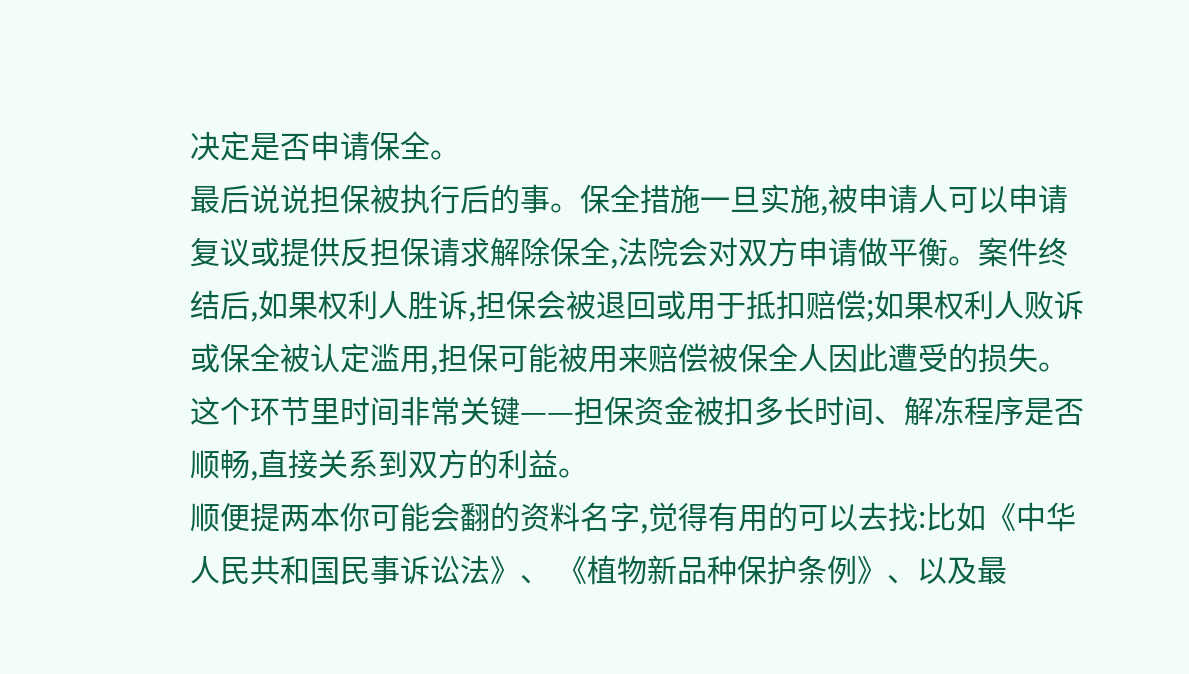决定是否申请保全。
最后说说担保被执行后的事。保全措施一旦实施,被申请人可以申请复议或提供反担保请求解除保全,法院会对双方申请做平衡。案件终结后,如果权利人胜诉,担保会被退回或用于抵扣赔偿;如果权利人败诉或保全被认定滥用,担保可能被用来赔偿被保全人因此遭受的损失。这个环节里时间非常关键——担保资金被扣多长时间、解冻程序是否顺畅,直接关系到双方的利益。
顺便提两本你可能会翻的资料名字,觉得有用的可以去找:比如《中华人民共和国民事诉讼法》、 《植物新品种保护条例》、以及最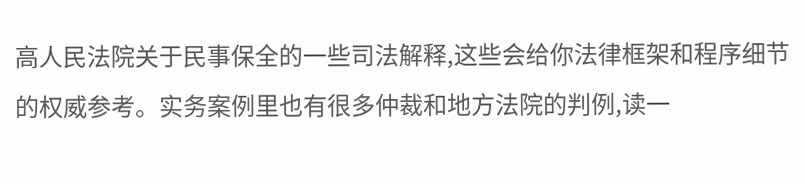高人民法院关于民事保全的一些司法解释,这些会给你法律框架和程序细节的权威参考。实务案例里也有很多仲裁和地方法院的判例,读一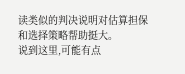读类似的判决说明对估算担保和选择策略帮助挺大。
说到这里,可能有点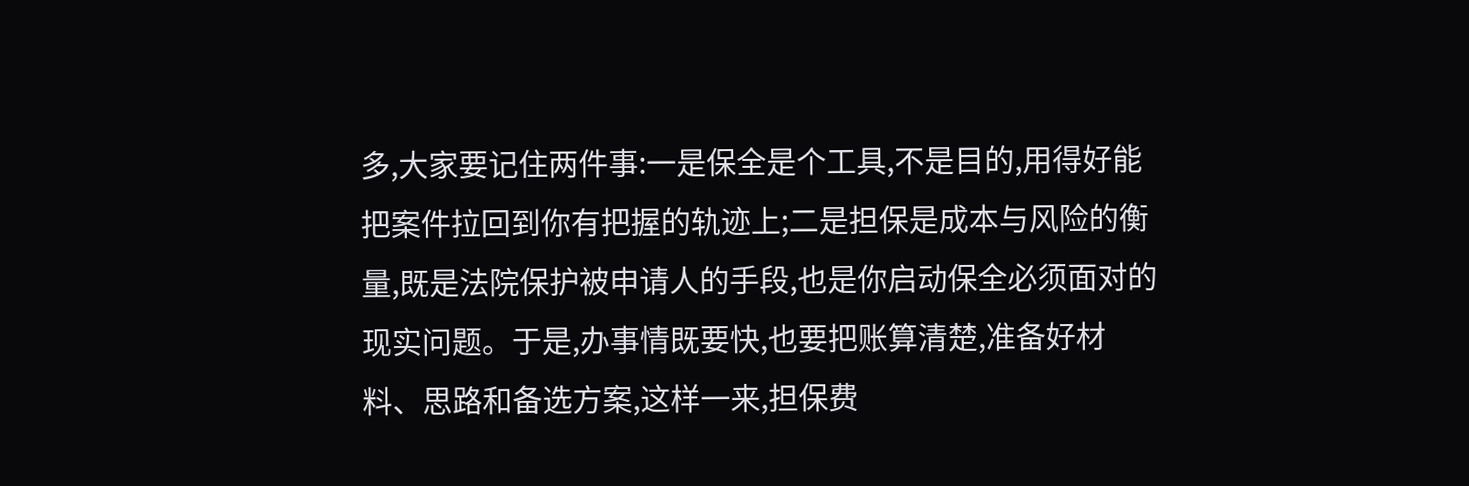多,大家要记住两件事:一是保全是个工具,不是目的,用得好能把案件拉回到你有把握的轨迹上;二是担保是成本与风险的衡量,既是法院保护被申请人的手段,也是你启动保全必须面对的现实问题。于是,办事情既要快,也要把账算清楚,准备好材料、思路和备选方案,这样一来,担保费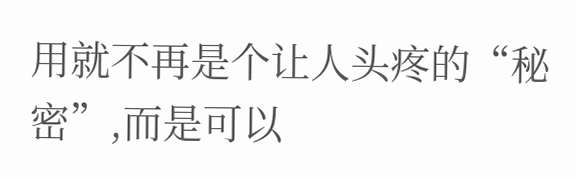用就不再是个让人头疼的“秘密”,而是可以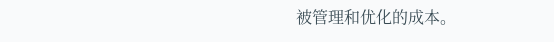被管理和优化的成本。